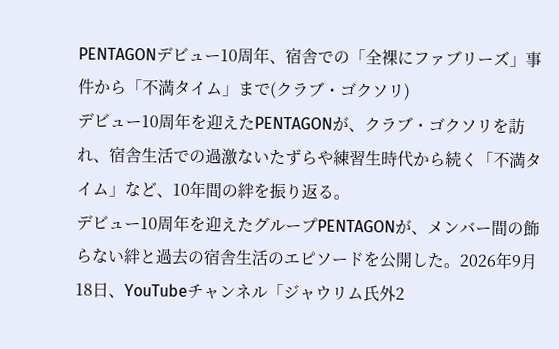PENTAGONデビュー10周年、宿舎での「全裸にファブリーズ」事件から「不満タイム」まで(クラブ・ゴクソリ)
デビュー10周年を迎えたPENTAGONが、クラブ・ゴクソリを訪れ、宿舎生活での過激ないたずらや練習生時代から続く「不満タイム」など、10年間の絆を振り返る。
デビュー10周年を迎えたグループPENTAGONが、メンバー間の飾らない絆と過去の宿舎生活のエピソードを公開した。2026年9月18日、YouTubeチャンネル「ジャウリム氏外2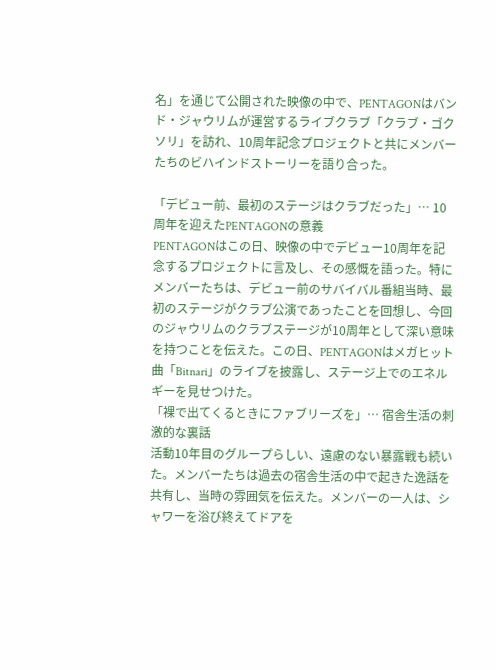名」を通じて公開された映像の中で、PENTAGONはバンド・ジャウリムが運営するライブクラブ「クラブ・ゴクソリ」を訪れ、10周年記念プロジェクトと共にメンバーたちのビハインドストーリーを語り合った。

「デビュー前、最初のステージはクラブだった」… 10周年を迎えたPENTAGONの意義
PENTAGONはこの日、映像の中でデビュー10周年を記念するプロジェクトに言及し、その感慨を語った。特にメンバーたちは、デビュー前のサバイバル番組当時、最初のステージがクラブ公演であったことを回想し、今回のジャウリムのクラブステージが10周年として深い意味を持つことを伝えた。この日、PENTAGONはメガヒット曲「Bitnari」のライブを披露し、ステージ上でのエネルギーを見せつけた。
「裸で出てくるときにファブリーズを」… 宿舎生活の刺激的な裏話
活動10年目のグループらしい、遠慮のない暴露戦も続いた。メンバーたちは過去の宿舎生活の中で起きた逸話を共有し、当時の雰囲気を伝えた。メンバーの一人は、シャワーを浴び終えてドアを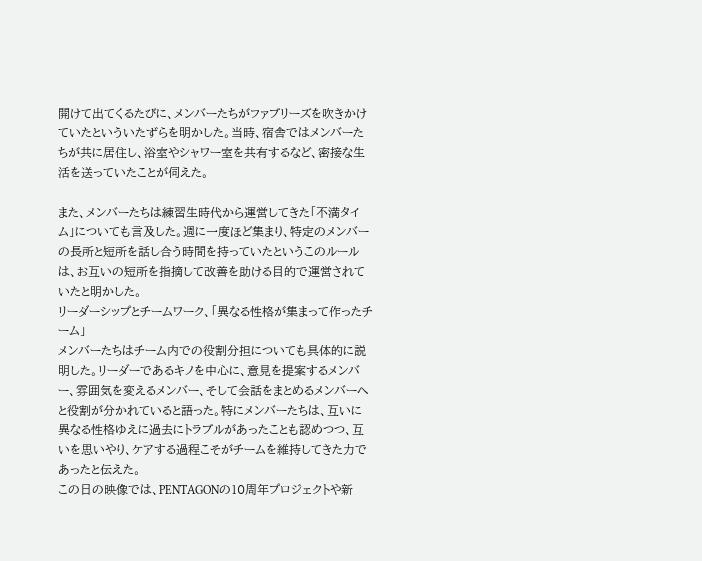開けて出てくるたびに、メンバーたちがファブリーズを吹きかけていたといういたずらを明かした。当時、宿舎ではメンバーたちが共に居住し、浴室やシャワー室を共有するなど、密接な生活を送っていたことが伺えた。

また、メンバーたちは練習生時代から運営してきた「不満タイム」についても言及した。週に一度ほど集まり、特定のメンバーの長所と短所を話し合う時間を持っていたというこのルールは、お互いの短所を指摘して改善を助ける目的で運営されていたと明かした。
リーダーシップとチームワーク、「異なる性格が集まって作ったチーム」
メンバーたちはチーム内での役割分担についても具体的に説明した。リーダーであるキノを中心に、意見を提案するメンバー、雰囲気を変えるメンバー、そして会話をまとめるメンバーへと役割が分かれていると語った。特にメンバーたちは、互いに異なる性格ゆえに過去にトラブルがあったことも認めつつ、互いを思いやり、ケアする過程こそがチームを維持してきた力であったと伝えた。
この日の映像では、PENTAGONの10周年プロジェクトや新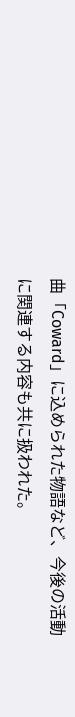曲「Coward」に込められた物語など、今後の活動に関連する内容も共に扱われた。